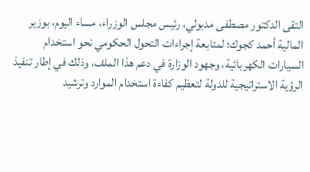التقى الدكتور مصطفى مدبولي، رئيس مجلس الوزراء، مساء اليوم، بوزير المالية أحمد كجوك؛ لمتابعة إجراءات التحول الحكومي نحو استخدام السيارات الكهربائية، وجهود الوزارة في دعم هذا الملف، وذلك في إطار تنفيذ الرؤية الاستراتيجية للدولة لتعظيم كفاءة استخدام الموارد وترشيد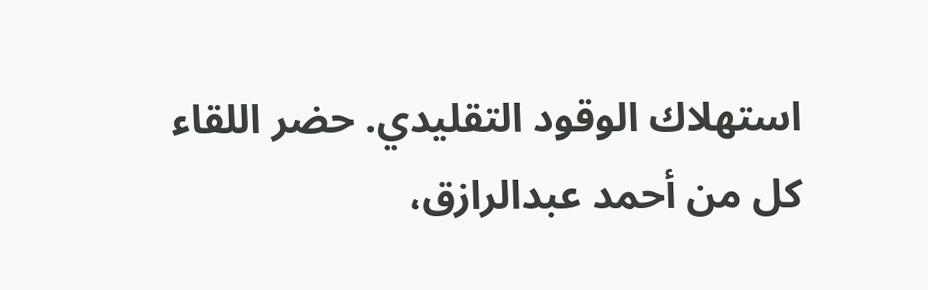استهلاك الوقود التقليدي. حضر اللقاء كل من أحمد عبدالرازق،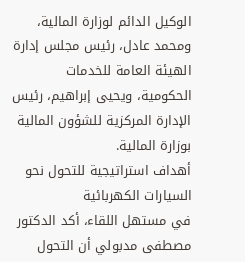الوكيل الدائم لوزارة المالية، ومحمد عادل، رئيس مجلس إدارة الهيئة العامة للخدمات الحكومية، ويحيى إبراهيم، رئيس الإدارة المركزية للشؤون المالية بوزارة المالية.
أهداف استراتيجية للتحول نحو السيارات الكهربائية
في مستهل اللقاء، أكد الدكتور مصطفى مدبولي أن التحول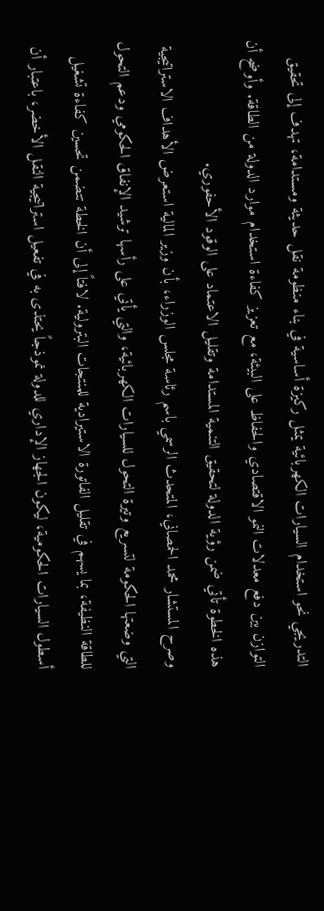التدريجي نحو استخدام السيارات الكهربائية يمثل ركيزة أساسية في بناء منظومة نقل حديثة ومستدامة، تهدف إلى تحقيق التوازن بين دفع معدلات النمو الاقتصادي والحفاظ على البيئة، مع تعزيز كفاءة استخدام موارد الدولة من الطاقة. وأوضح أن هذه الخطوة تأتي ضمن رؤية الدولة لتحقيق التنمية المستدامة وتقليل الاعتماد على الوقود الأحفوري.
وصرح المستشار محمد الحمصاني، المتحدث الرسمي باسم رئاسة مجلس الوزراء، بأن وزير المالية استعرض الأهداف الاستراتيجية التي وضعتها الحكومة لتسريع وتيرة التحول للسيارات الكهربائية، والتي يأتي على رأسها ترشيد الإنفاق الحكومي ودعم التحول للطاقة النظيفة، بما يسهم في تقليل الفاتورة الاستيرادية للمنتجات البترولية. لافتاً إلى أن الخطة تتضمن تحسين كفاءة تشغيل أسطول السيارات الحكومية، ليكون الجهاز الإداري للدولة نموذجاً يحتذى به في تفعيل استراتيجية النقل الأخضر، باعتبار أن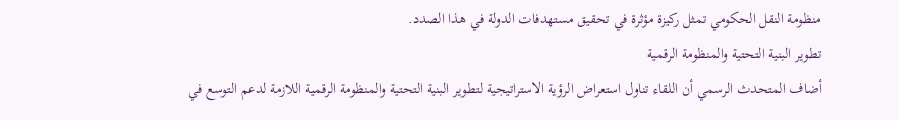منظومة النقل الحكومي تمثل ركيزة مؤثرة في تحقيق مستهدفات الدولة في هذا الصدد.
تطوير البنية التحتية والمنظومة الرقمية
أضاف المتحدث الرسمي أن اللقاء تناول استعراض الرؤية الاستراتيجية لتطوير البنية التحتية والمنظومة الرقمية اللازمة لدعم التوسع في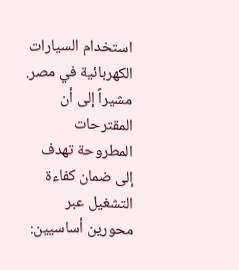استخدام السيارات الكهربائية في مصر. مشيراً إلى أن المقترحات المطروحة تهدف إلى ضمان كفاءة التشغيل عبر محورين أساسيين: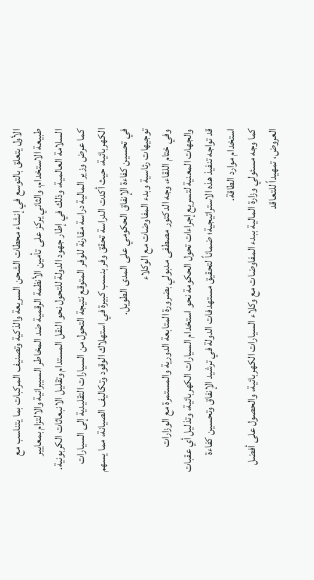الأول يتعلق بالتوسع في إنشاء محطات الشحن السريعة والذكية وتصنيف المركبات بما يتناسب مع طبيعة الاستخدام، والثاني يركز على تأمين الأنظمة الرقمية ضد المخاطر السيبرانية والالتزام بمعايير السلامة العالمية، وذلك في إطار جهود الدولة للتحول نحو النقل المستدام وتقليل الانبعاثات الكربونية.
كما عرض وزير المالية دراسة مقارنة للوفر المتوقع نتيجة التحول من السيارات التقليدية إلى السيارات الكهربائية، حيث أكدت الدراسة تحقق وفر بنسب كبيرة في استهلاك الوقود وتكاليف الصيانة، مما يسهم في تحسين كفاءة الإنفاق الحكومي على المدى الطويل.
توجيهات رئاسية وبدء المفاوضات مع الوكلاء
وفي ختام اللقاء، وجه الدكتور مصطفى مدبولي بضرورة المتابعة الدورية والمستمرة مع الوزارات والجهات المعنية لتسريع إجراءات تحول الحكومة نحو استخدام السيارات الكهربائية، وتذليل أي عقبات قد تواجه تنفيذ هذه الاستراتيجية؛ ضماناً لتحقيق مستهدفات الدولة في ترشيد الإنفاق وتحسين كفاءة استخدام موارد الطاقة.
كما وجه مسئولي وزارة المالية ببدء المفاوضات مع وكلاء السيارات الكهربائية، والحصول على أفضل العروض، تمهيداً للتعاقد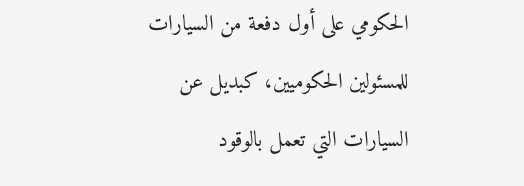الحكومي على أول دفعة من السيارات للمسئولين الحكوميين، كبديل عن السيارات التي تعمل بالوقود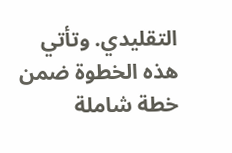التقليدي. وتأتي هذه الخطوة ضمن خطة شاملة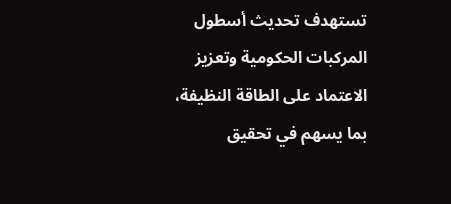تستهدف تحديث أسطول المركبات الحكومية وتعزيز الاعتماد على الطاقة النظيفة، بما يسهم في تحقيق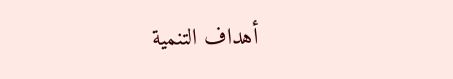أهداف التنمية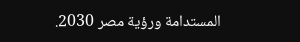المستدامة ورؤية مصر 2030.